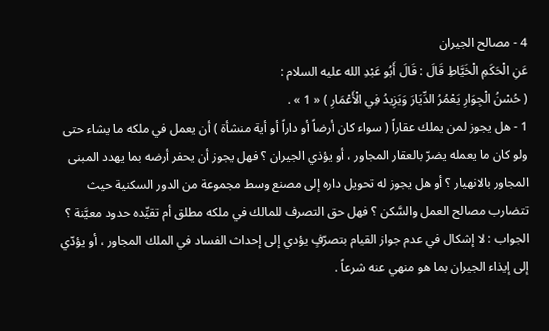4 - مصالح الجيران
عَنِ الْحَكَمِ الْخَيَّاطِ قَالَ : قَالَ أَبُو عَبْدِ الله عليه السلام :
( حُسْنُ الْجِوَارِ يَعْمُرُ الدِّيَارَ وَيَزِيدُ فِي الْأَعْمَارِ ) « 1 » .
1 - هل يجوز لمن يملك عقاراً ( سواء كان أرضاً أو داراً أو أية منشأة ) أن يعمل في ملكه ما يشاء حتى ولو كان ما يعمله يضرّ بالعقار المجاور ، أو يؤذي الجيران ؟ فهل يجوز أن يحفر أرضه بما يهدد المبنى المجاور بالانهيار ؟ أو هل يجوز له تحويل داره إلى مصنع وسط مجموعة من الدور السكنية حيث تتضارب مصالح العمل والسَّكن ؟ فهل حق التصرف للمالك في ملكه مطلق أم تقيِّده حدود معيَّنة ؟
الجواب : لا إشكال في عدم جواز القيام بتصرّفٍ يؤدي إلى إحداث الفساد في الملك المجاور ، أو يؤدّي إلى إيذاء الجيران بما هو منهي عنه شرعاً .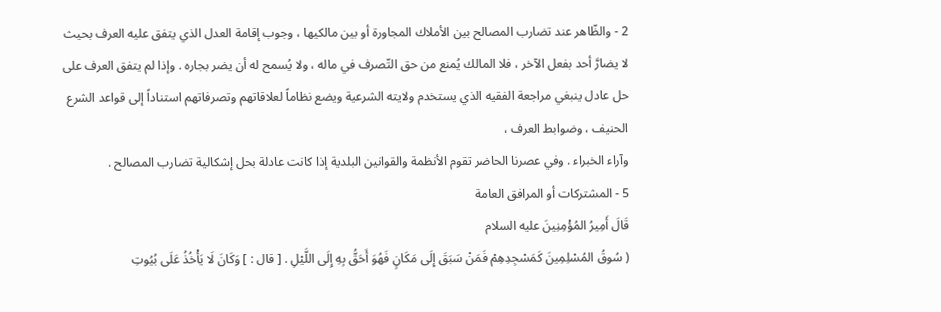2 - والظّاهر عند تضارب المصالح بين الأملاك المجاورة أو بين مالكيها ، وجوب إقامة العدل الذي يتفق عليه العرف بحيث لا يضارَّ أحد بفعل الآخر ، فلا المالك يُمنع من حق التّصرف في ماله ، ولا يُسمح له أن يضر بجاره . وإذا لم يتفق العرف على حل عادل ينبغي مراجعة الفقيه الذي يستخدم ولايته الشرعية ويضع نظاماً لعلاقاتهم وتصرفاتهم استناداً إلى قواعد الشرع الحنيف ، وضوابط العرف ،
وآراء الخبراء . وفي عصرنا الحاضر تقوم الأنظمة والقوانين البلدية إذا كانت عادلة بحل إشكالية تضارب المصالح .
5 - المشتركات أو المرافق العامة
قَالَ أَمِيرُ المُؤْمِنِينَ عليه السلام
( سُوقُ المُسْلِمِينَ كَمَسْجِدِهِمْ فَمَنْ سَبَقَ إِلَى مَكَانٍ فَهُوَ أَحَقُّ بِهِ إِلَى اللَّيْلِ . [ قال : ] وَكَانَ لَا يَأْخُذُ عَلَى بُيُوتِ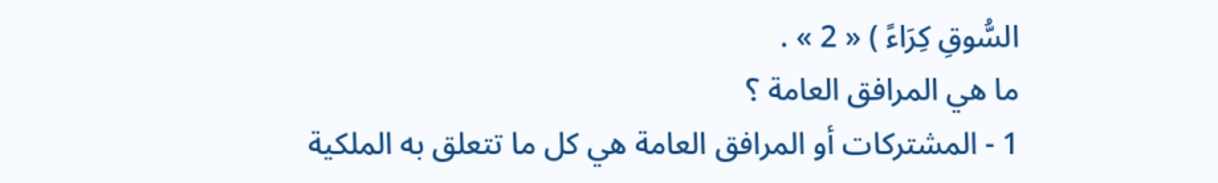السُّوقِ كِرَاءً ) « 2 » .
ما هي المرافق العامة ؟
1 - المشتركات أو المرافق العامة هي كل ما تتعلق به الملكية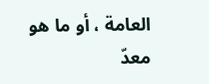العامة ، أو ما هو معدّ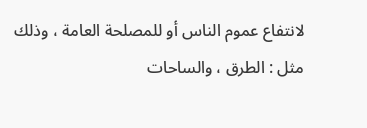لانتفاع عموم الناس أو للمصلحة العامة ، وذلك مثل : الطرق ، والساحات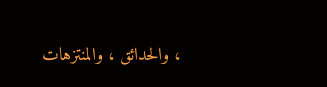، والحدائق ، والمنتزهات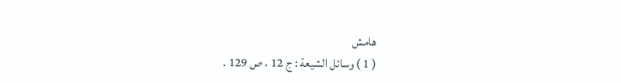هامش
( 1 ) وسائل الشيعة : ج 12 ، ص 129 .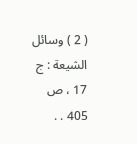( 2 ) وسائل الشيعة : ج 17 ، ص 405 . .